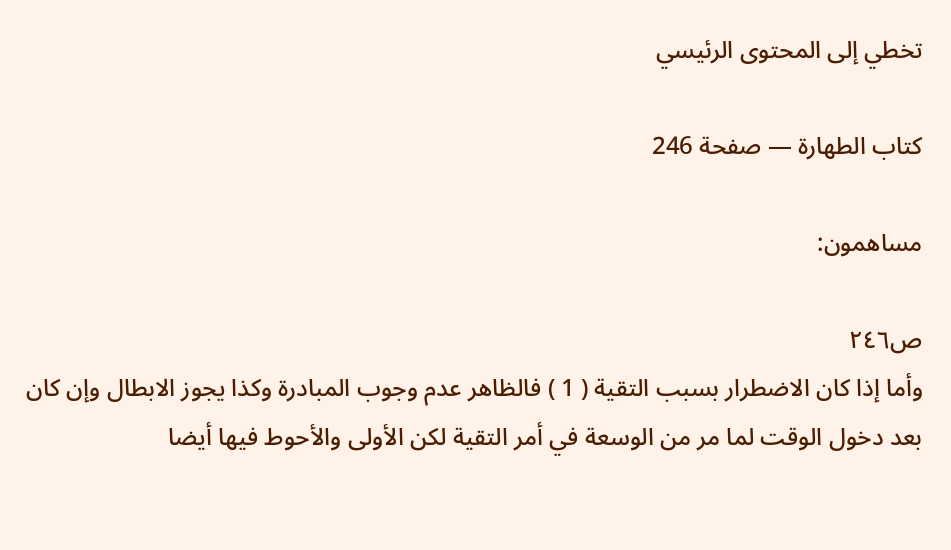تخطي إلى المحتوى الرئيسي

كتاب الطهارة — صفحة 246

مساهمون:

ص٢٤٦
وأما إذا كان الاضطرار بسبب التقية ( 1 ) فالظاهر عدم وجوب المبادرة وكذا يجوز الابطال وإن كان بعد دخول الوقت لما مر من الوسعة في أمر التقية لكن الأولى والأحوط فيها أيضا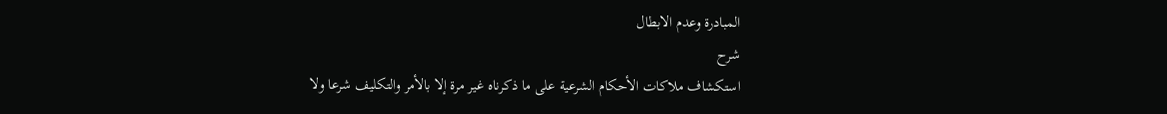المبادرة وعدم الابطال
شرح
استكشاف ملاكات الأحكام الشرعية على ما ذكرناه غير مرة إلا بالأمر والتكليف شرعا ولا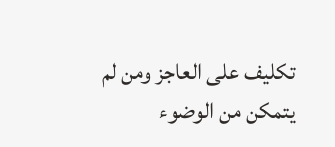تكليف على العاجز ومن لم يتمكن من الوضوء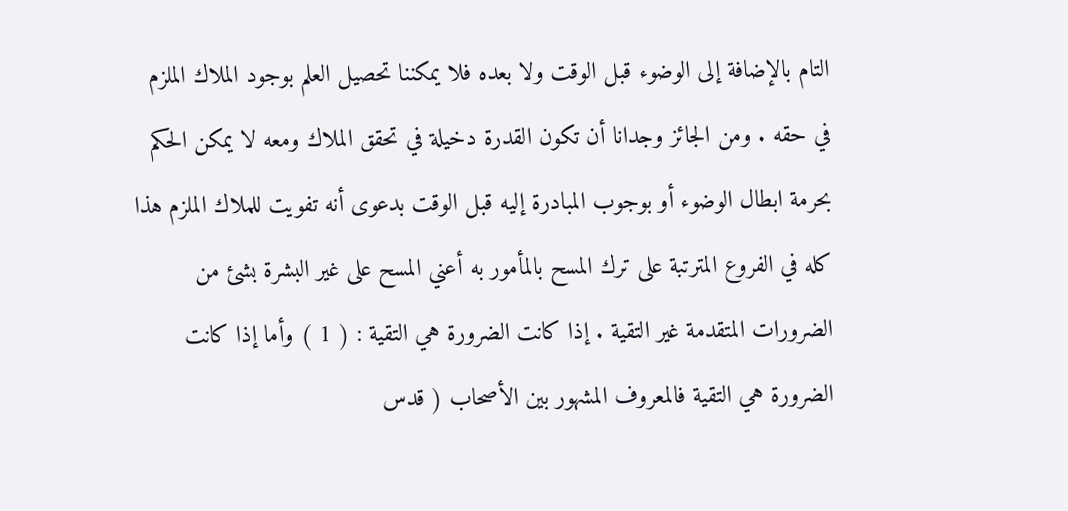التام بالإضافة إلى الوضوء قبل الوقت ولا بعده فلا يمكننا تحصيل العلم بوجود الملاك الملزم في حقه . ومن الجائز وجدانا أن تكون القدرة دخيلة في تحقق الملاك ومعه لا يمكن الحكم بحرمة ابطال الوضوء أو بوجوب المبادرة إليه قبل الوقت بدعوى أنه تفويت للملاك الملزم هذا كله في الفروع المترتبة على ترك المسح بالمأمور به أعني المسح على غير البشرة بشئ من الضرورات المتقدمة غير التقية . إذا كانت الضرورة هي التقية : ( 1 ) وأما إذا كانت الضرورة هي التقية فالمعروف المشهور بين الأصحاب ( قدس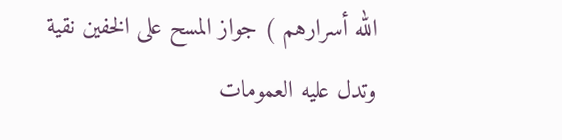الله أسرارهم ) جواز المسح على الخفين نقية وتدل عليه العمومات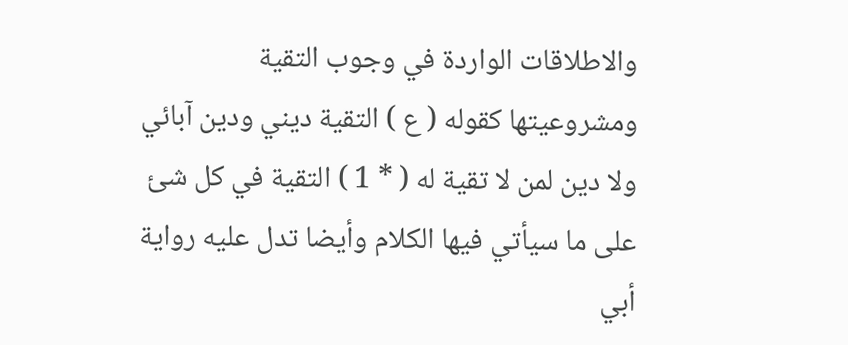والاطلاقات الواردة في وجوب التقية ومشروعيتها كقوله ( ع ) التقية ديني ودين آبائي ولا دين لمن لا تقية له ( * 1 ) التقية في كل شئ على ما سيأتي فيها الكلام وأيضا تدل عليه رواية أبي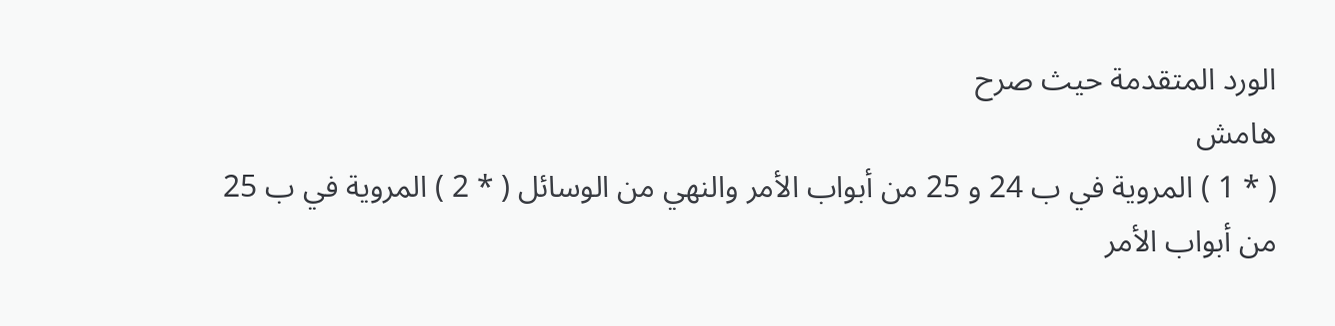الورد المتقدمة حيث صرح
هامش
( * 1 ) المروية في ب 24 و 25 من أبواب الأمر والنهي من الوسائل ( * 2 ) المروية في ب 25 من أبواب الأمر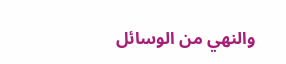والنهي من الوسائل